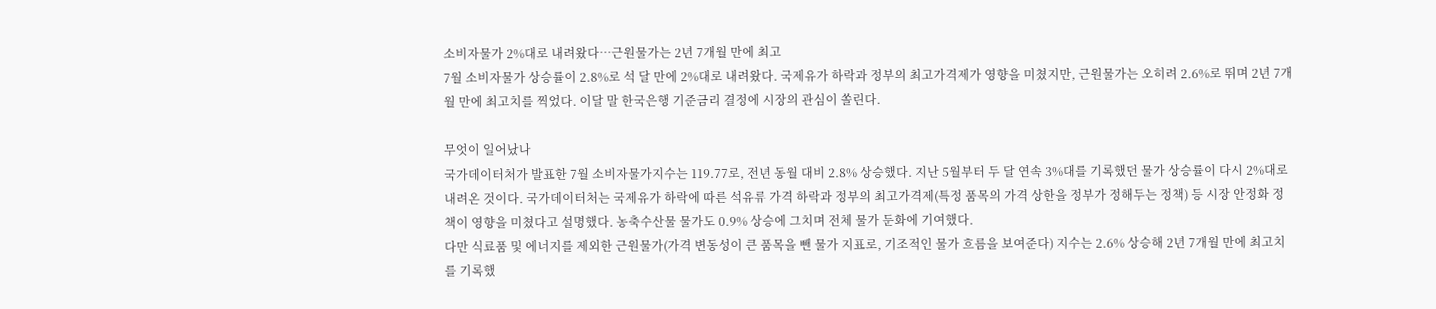소비자물가 2%대로 내려왔다…근원물가는 2년 7개월 만에 최고
7월 소비자물가 상승률이 2.8%로 석 달 만에 2%대로 내려왔다. 국제유가 하락과 정부의 최고가격제가 영향을 미쳤지만, 근원물가는 오히려 2.6%로 뛰며 2년 7개월 만에 최고치를 찍었다. 이달 말 한국은행 기준금리 결정에 시장의 관심이 쏠린다.

무엇이 일어났나
국가데이터처가 발표한 7월 소비자물가지수는 119.77로, 전년 동월 대비 2.8% 상승했다. 지난 5월부터 두 달 연속 3%대를 기록했던 물가 상승률이 다시 2%대로 내려온 것이다. 국가데이터처는 국제유가 하락에 따른 석유류 가격 하락과 정부의 최고가격제(특정 품목의 가격 상한을 정부가 정해두는 정책) 등 시장 안정화 정책이 영향을 미쳤다고 설명했다. 농축수산물 물가도 0.9% 상승에 그치며 전체 물가 둔화에 기여했다.
다만 식료품 및 에너지를 제외한 근원물가(가격 변동성이 큰 품목을 뺀 물가 지표로, 기조적인 물가 흐름을 보여준다) 지수는 2.6% 상승해 2년 7개월 만에 최고치를 기록했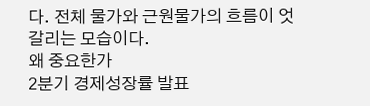다. 전체 물가와 근원물가의 흐름이 엇갈리는 모습이다.
왜 중요한가
2분기 경제성장률 발표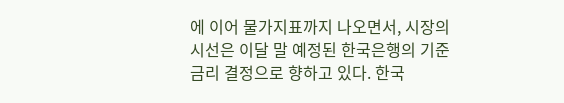에 이어 물가지표까지 나오면서, 시장의 시선은 이달 말 예정된 한국은행의 기준금리 결정으로 향하고 있다. 한국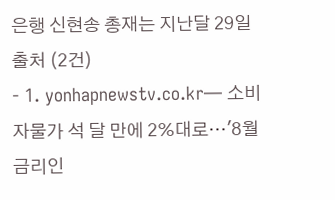은행 신현송 총재는 지난달 29일
출처 (2건)
- 1. yonhapnewstv.co.kr— 소비자물가 석 달 만에 2%대로…'8월 금리인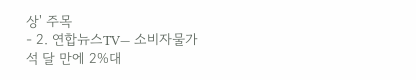상' 주목
- 2. 연합뉴스TV— 소비자물가 석 달 만에 2%대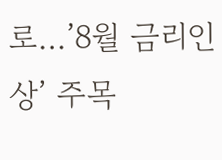로…’8월 금리인상’ 주목